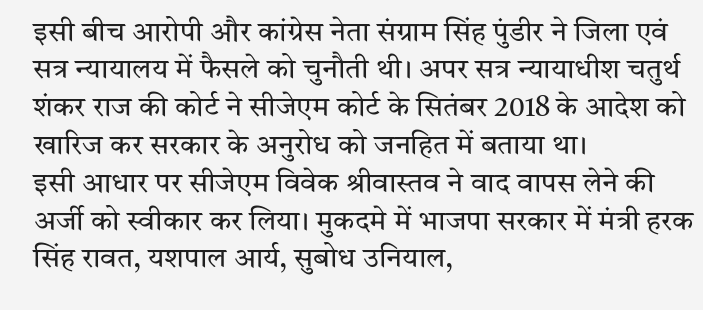इसी बीच आरोपी और कांग्रेस नेता संग्राम सिंह पुंडीर ने जिला एवं सत्र न्यायालय में फैसले को चुनौती थी। अपर सत्र न्यायाधीश चतुर्थ शंकर राज की कोर्ट ने सीजेएम कोर्ट के सितंबर 2018 के आदेश को खारिज कर सरकार के अनुरोध को जनहित में बताया था।
इसी आधार पर सीजेएम विवेक श्रीवास्तव ने वाद वापस लेने की अर्जी को स्वीकार कर लिया। मुकदमे में भाजपा सरकार में मंत्री हरक सिंह रावत, यशपाल आर्य, सुबोध उनियाल,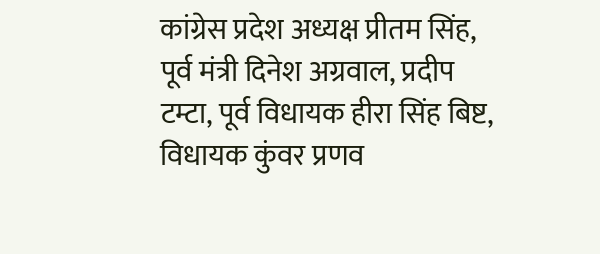कांग्रेस प्रदेश अध्यक्ष प्रीतम सिंह, पूर्व मंत्री दिनेश अग्रवाल, प्रदीप टम्टा, पूर्व विधायक हीरा सिंह बिष्ट, विधायक कुंवर प्रणव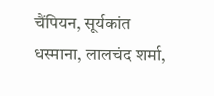चैंपियन, सूर्यकांत धस्माना, लालचंद शर्मा,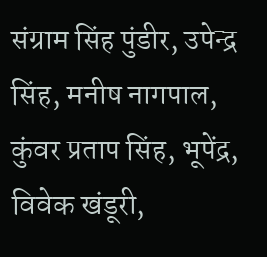संग्राम सिंह पुंडीर, उपेन्द्र सिंह, मनीष नागपाल, कुंवर प्रताप सिंह, भूपेंद्र, विवेक खंडूरी,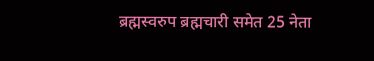ब्रह्मस्वरुप ब्रह्मचारी समेत 25 नेता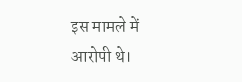इस मामले में आरोपी थे।